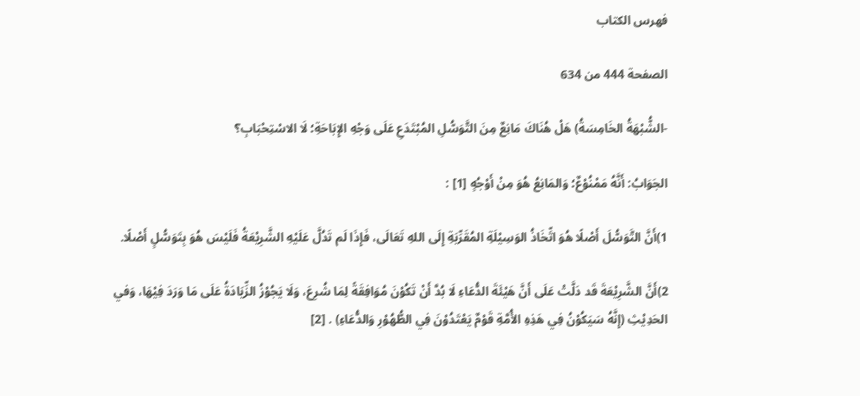فهرس الكتاب

الصفحة 444 من 634

-الشُّبْهَةُ الخَامِسَةُ) هَلْ هُنَاكَ مَانِعٌ مِنَ التَّوَسُّلِ المُبْتَدَعِ عَلَى وَجْهِ الإِبَاحَةِ؛ لَا الاسْتِحْبَابِ؟

الجَوَابُ: أَنَّهُ مَمْنُوْعٌ؛ وَالمَانِعُ هُوَ مِنْ أَوْجُهٍ [1] :

1)أَنَّ التَّوَسُّلَ أَصْلًا هُوَ اتِّخَاذُ الوَسِيْلَةِ المُقَرِّبَةِ إِلَى اللهِ تَعَالَى، فَإِذَا لَم تَدُلَّ عَلَيْهِ الشَّرِيْعَةُ فَلَيْسَ هُوَ بِتَوَسُّلٍ أَصْلًا.

2)أَنَّ الشَّرِيْعَةَ قَد دَلَّتْ عَلَى أَنَّ هَيْئَةَ الدُّعَاءِ لَا بُدَّ أَنْ تَكُوْنَ مُوَافِقَةً لِمَا شُرِعَ، وَلَا يَجُوْزُ الزِّيَادَةُ عَلَى مَا وَرَدَ فِيْهَا، وَفي الحَدِيْثِ (إِنَّهُ سَيَكُوْنُ فِي هَذِهِ الأُمَّةِ قَوْمٌ يَعْتَدُوْنَ فِي الطُّهُوْرِ وَالدُّعَاءِ) . [2]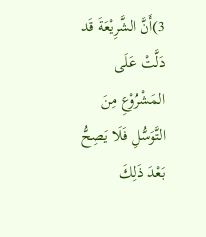3)أَنَّ الشَّرِيْعَةَ قَد دَلَّتْ عَلَى المَشْرُوْعِ مِنَ التَّوَسُّلِ فَلَا يَصِحُّ بَعْدَ ذَلِكَ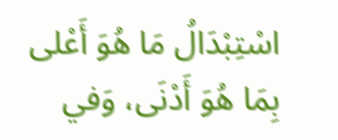اسْتِبْدَالُ مَا هُوَ أَعْلى بِمَا هُوَ أَدْنَى، وَفي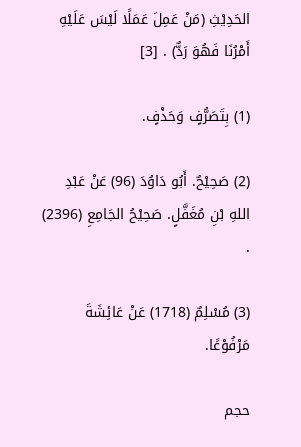الحَدِيْثِ (مَنْ عَمِلَ عَمَلًا لَيْسَ عَلَيْهِ أَمْرُنَا فَهُوَ رَدٌّ) . [3]

(1) بِتَصَرُّفٍ وَحَذْفٍ.

(2) صَحِيْحٌ. أَبُو دَاوُدَ (96) عَنْ عَبْدِ اللهِ بْنِ مُغَفَّلٍ. صَحِيْحُ الجَامِعِ (2396) .

(3) مُسْلِمٌ (1718) عَنْ عَائِشَةَ مَرْفُوْعًا.

حجم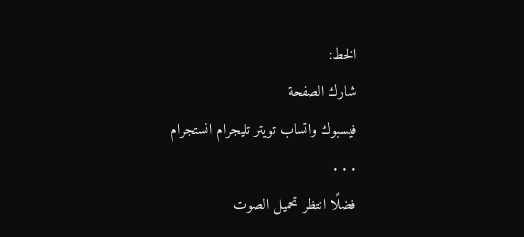الخط:
شارك الصفحة
فيسبوك واتساب تويتر تليجرام انستجرام
. . .
فضلًا انتظر تحميل الصوت